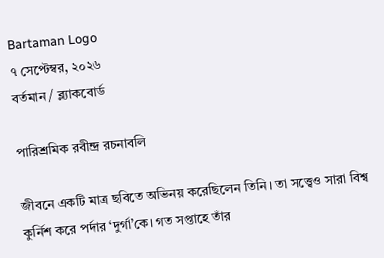Bartaman Logo
৭ সেপ্টেম্বর, ২০২৬
বর্তমান / ব্ল্যাকবোর্ড

পারিশ্রমিক রবীন্দ্র রচনাবলি

জীবনে একটি মাত্র ছবিতে অভিনয় করেছিলেন তিনি। তা সত্ত্বেও সারা বিশ্ব কুর্নিশ করে পর্দার ‘দুর্গা’কে। গত সপ্তাহে তাঁর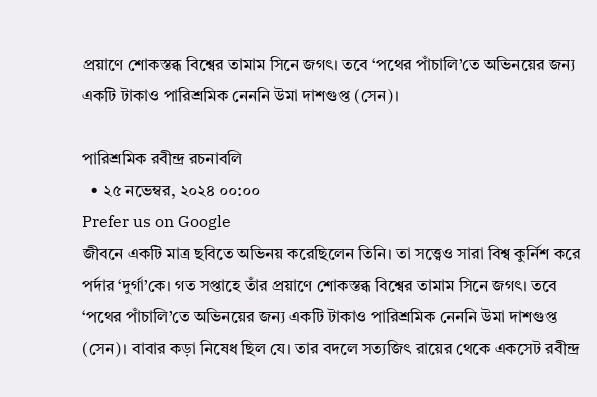প্রয়াণে শোকস্তব্ধ বিশ্বের তামাম সিনে জগৎ। তবে ‘পথের পাঁচালি’তে অভিনয়ের জন্য একটি টাকাও পারিশ্রমিক নেননি উমা দাশগুপ্ত (সেন)।

পারিশ্রমিক রবীন্দ্র রচনাবলি
  • ২৫ নভেম্বর, ২০২৪ ০০:০০
Prefer us on Google
জীবনে একটি মাত্র ছবিতে অভিনয় করেছিলেন তিনি। তা সত্ত্বেও সারা বিশ্ব কুর্নিশ করে পর্দার ‘দুর্গা’কে। গত সপ্তাহে তাঁর প্রয়াণে শোকস্তব্ধ বিশ্বের তামাম সিনে জগৎ। তবে ‘পথের পাঁচালি’তে অভিনয়ের জন্য একটি টাকাও পারিশ্রমিক নেননি উমা দাশগুপ্ত (সেন)। বাবার কড়া নিষেধ ছিল যে। তার বদলে সত্যজিৎ রায়ের থেকে একসেট রবীন্দ্র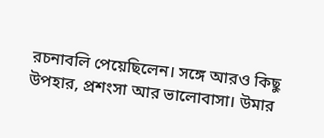রচনাবলি পেয়েছিলেন। সঙ্গে আরও কিছু উপহার, প্রশংসা আর ভালোবাসা। উমার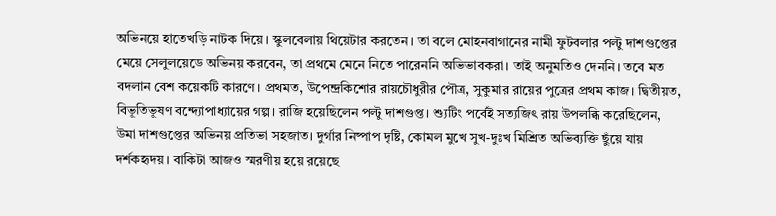অভিনয়ে হাতেখড়ি নাটক দিয়ে। স্কুলবেলায় থিয়েটার করতেন। তা বলে মোহনবাগানের নামী ফুটবলার পল্টু দাশগুপ্তের মেয়ে সেলুলয়েডে অভিনয় করবেন, তা প্রথমে মেনে নিতে পারেননি অভিভাবকরা। তাই অনুমতিও দেননি। তবে মত বদলান বেশ কয়েকটি কারণে। প্রথমত, উপেন্দ্রকিশোর রায়চৌধুরীর পৌত্র, সুকুমার রায়ের পুত্রের প্রথম কাজ। দ্বিতীয়ত, বিভূতিভূষণ বন্দ্যোপাধ্যায়ের গল্প। রাজি হয়েছিলেন পল্টু দাশগুপ্ত। শ্যুটিং পর্বেই সত্যজিৎ রায় উপলব্ধি করেছিলেন, উমা দাশগুপ্তের অভিনয় প্রতিভা সহজাত। দুর্গার নিষ্পাপ দৃষ্টি, কোমল মুখে সুখ-দুঃখ মিশ্রিত অভিব্যক্তি ছুঁয়ে যায় দর্শকহৃদয়। বাকিটা আজও স্মরণীয় হয়ে রয়েছে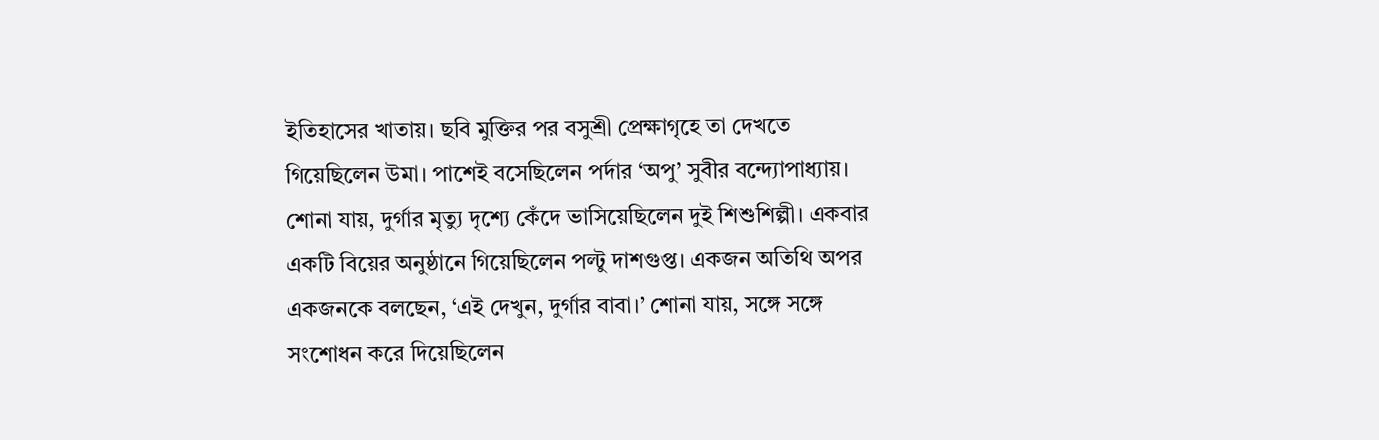ইতিহাসের খাতায়। ছবি মুক্তির পর বসুশ্রী প্রেক্ষাগৃহে তা দেখতে গিয়েছিলেন উমা। পাশেই বসেছিলেন পর্দার ‘অপু’ সুবীর বন্দ্যোপাধ্যায়। শোনা যায়, দুর্গার মৃত্যু দৃশ্যে কেঁদে ভাসিয়েছিলেন দুই শিশুশিল্পী। একবার একটি বিয়ের অনুষ্ঠানে গিয়েছিলেন পল্টু দাশগুপ্ত। একজন অতিথি অপর একজনকে বলছেন, ‘এই দেখুন, দুর্গার বাবা।’ শোনা যায়, সঙ্গে সঙ্গে সংশোধন করে দিয়েছিলেন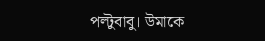পল্টুবাবু। উমাকে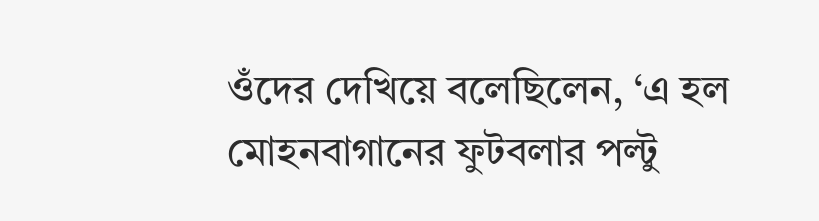ওঁদের দেখিয়ে বলেছিলেন, ‘এ হল মোহনবাগানের ফুটবলার পল্টু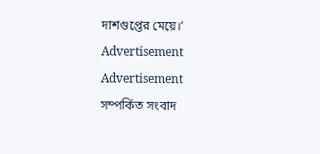দাশগুপ্তের মেয়ে।’
Advertisement
Advertisement
সম্পর্কিত সংবাদ